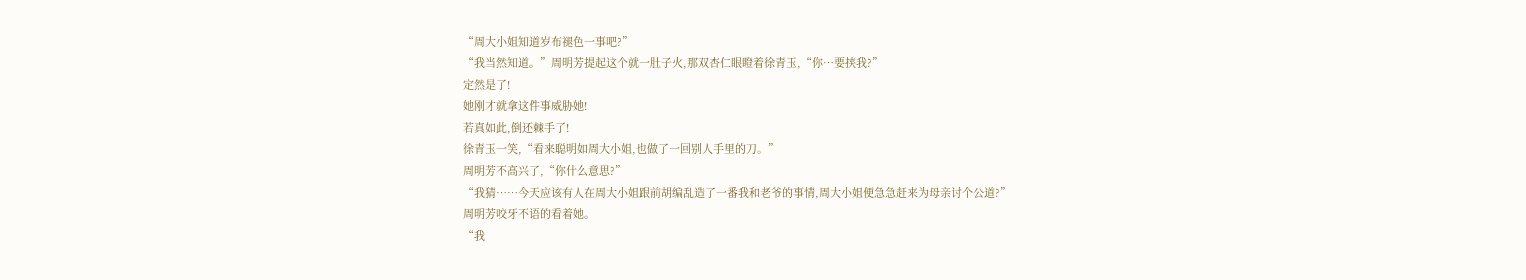“周大小姐知道岁布褪色一事吧?”
“我当然知道。”周明芳提起这个就一肚子火,那双杏仁眼瞪着徐青玉,“你…要挟我?”
定然是了!
她刚才就拿这件事威胁她!
若真如此,倒还棘手了!
徐青玉一笑,“看来聪明如周大小姐,也做了一回别人手里的刀。”
周明芳不高兴了,“你什么意思?”
“我猜……今天应该有人在周大小姐跟前胡编乱造了一番我和老爷的事情,周大小姐便急急赶来为母亲讨个公道?”
周明芳咬牙不语的看着她。
“我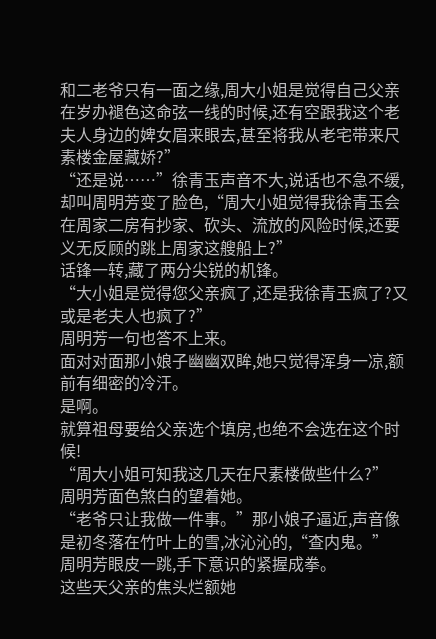和二老爷只有一面之缘,周大小姐是觉得自己父亲在岁办褪色这命弦一线的时候,还有空跟我这个老夫人身边的婢女眉来眼去,甚至将我从老宅带来尺素楼金屋藏娇?”
“还是说……”徐青玉声音不大,说话也不急不缓,却叫周明芳变了脸色,“周大小姐觉得我徐青玉会在周家二房有抄家、砍头、流放的风险时候,还要义无反顾的跳上周家这艘船上?”
话锋一转,藏了两分尖锐的机锋。
“大小姐是觉得您父亲疯了,还是我徐青玉疯了?又或是老夫人也疯了?”
周明芳一句也答不上来。
面对对面那小娘子幽幽双眸,她只觉得浑身一凉,额前有细密的冷汗。
是啊。
就算祖母要给父亲选个填房,也绝不会选在这个时候!
“周大小姐可知我这几天在尺素楼做些什么?”
周明芳面色煞白的望着她。
“老爷只让我做一件事。”那小娘子逼近,声音像是初冬落在竹叶上的雪,冰沁沁的,“查内鬼。”
周明芳眼皮一跳,手下意识的紧握成拳。
这些天父亲的焦头烂额她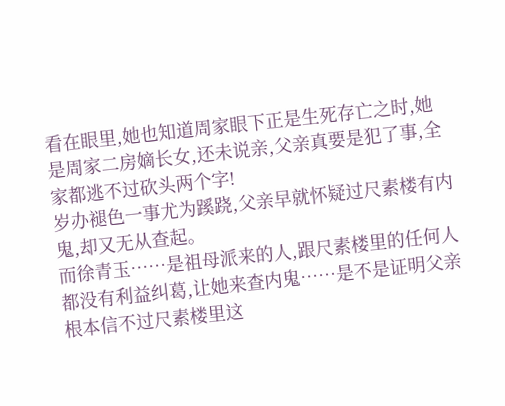看在眼里,她也知道周家眼下正是生死存亡之时,她是周家二房嫡长女,还未说亲,父亲真要是犯了事,全家都逃不过砍头两个字!
岁办褪色一事尤为蹊跷,父亲早就怀疑过尺素楼有内鬼,却又无从查起。
而徐青玉……是祖母派来的人,跟尺素楼里的任何人都没有利益纠葛,让她来查内鬼……是不是证明父亲根本信不过尺素楼里这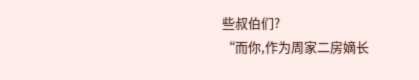些叔伯们?
“而你,作为周家二房嫡长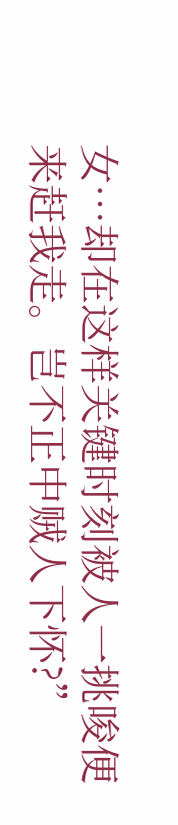女…却在这样关键时刻被人一挑唆便来赶我走。岂不正中贼人下怀?”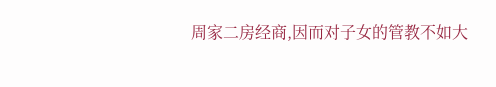周家二房经商,因而对子女的管教不如大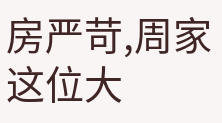房严苛,周家这位大